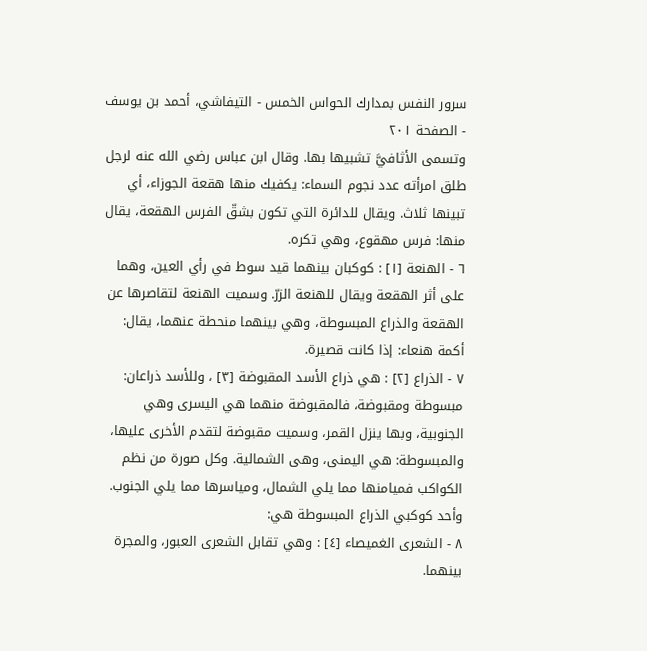سرور النفس بمدارك الحواس الخمس - التيفاشي، أحمد بن يوسف - الصفحة ٢٠١
وتسمى الأثافيَّ تشبيها بها. وقال ابن عباس رضي الله عنه لرجل طلق امرأته عدد نجوم السماء: يكفيك منها هقعة الجوزاء، أي تبينها ثلاث. ويقال للدائرة التي تكون بشقّ الفرس الهقعة، يقال منها: فرس مهقوع، وهي تكره.
٦ - الهنعة [١] : كوكبان بينهما قيد سوط في رأي العين، وهما على أثر الهقعة ويقال للهنعة الزرّ. وسميت الهنعة لتقاصرها عن الهقعة والذراع المبسوطة، وهي بينهما منحطة عنهما، يقال: أكمة هنعاء: إذا كانت قصيرة.
٧ - الذراع [٢] : هي ذراع الأسد المقبوضة [٣] ، وللأسد ذراعان: مبسوطة ومقبوضة، فالمقبوضة منهما هي اليسرى وهي الجنوبية، وبها ينزل القمر، وسميت مقبوضة لتقدم الأخرى عليها، والمبسوطة: هي اليمنى، وهى الشمالية. وكل صورة من نظم الكواكب فميامنها مما يلي الشمال، ومياسرها مما يلي الجنوب.
وأحد كوكبي الذراع المبسوطة هي:
٨ - الشعرى الغميصاء [٤] : وهي تقابل الشعرى العبور، والمجرة بينهما.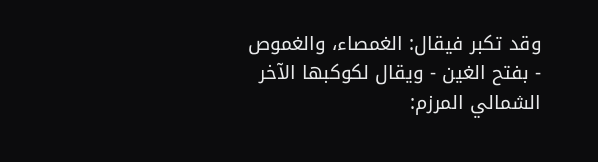وقد تكبر فيقال: الغمصاء، والغموص - بفتح الغين - ويقال لكوكبها الآخر الشمالي المرزم: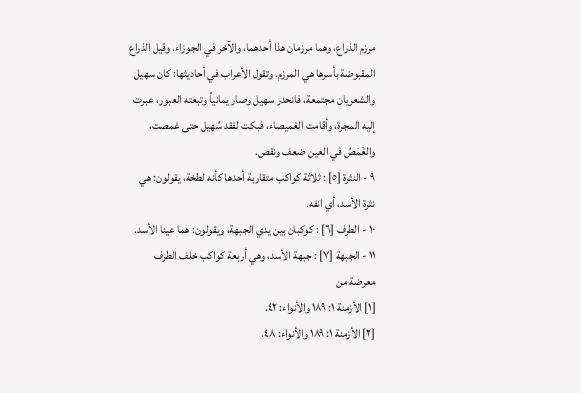مرزم الذراع، وهما مرزمان هذا أحدهما، والآخر في الجوزاء. وقيل الذراع المقبوضة بأسرها هي المرزم. وتقول الأعراب في أحاديثها: كان سهيل والشعريان مجتمعة، فانحدر سهيل وصار يمانياً وتبعته العبور، عبرت إليه المجرة، وأقامت الغميصاء، فبكت لفقد سُهيل حتى غمصت، والغَمَصُ في العين ضعف ونقص.
٩ - النثرة [٥] : ثلاثة كواكب متقاربة أحدها كأنه لطخة، يقولون: هي نثرة الأسد، أي انفه.
١٠ - الطرف [٦] : كوكبان بين يدي الجبهة، ويقولون: هما عينا الأسد.
١١ - الجبهة [٧] : جبهة الأسد، وهي أربعة كواكب خلف الطرف معرضة من
[١] الأزمنة ١: ١٨٩ والأنواء: ٤٢.
[٢] الأزمنة ١: ١٨٩ والأنواء: ٤٨.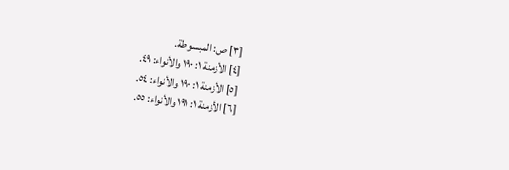[٣] ص: المبسوطة.
[٤] الأزمنة ١: ١٩٠ والأنواء: ٤٩.
[٥] الأزمنة ١: ١٩٠ والأنواء: ٥٤.
[٦] الأزمنة ١: ١٩١ والأنواء: ٥٥.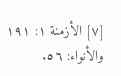[٧] الأزمنة ١: ١٩١ والأنواء: ٥٦.